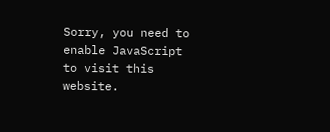Sorry, you need to enable JavaScript to visit this website.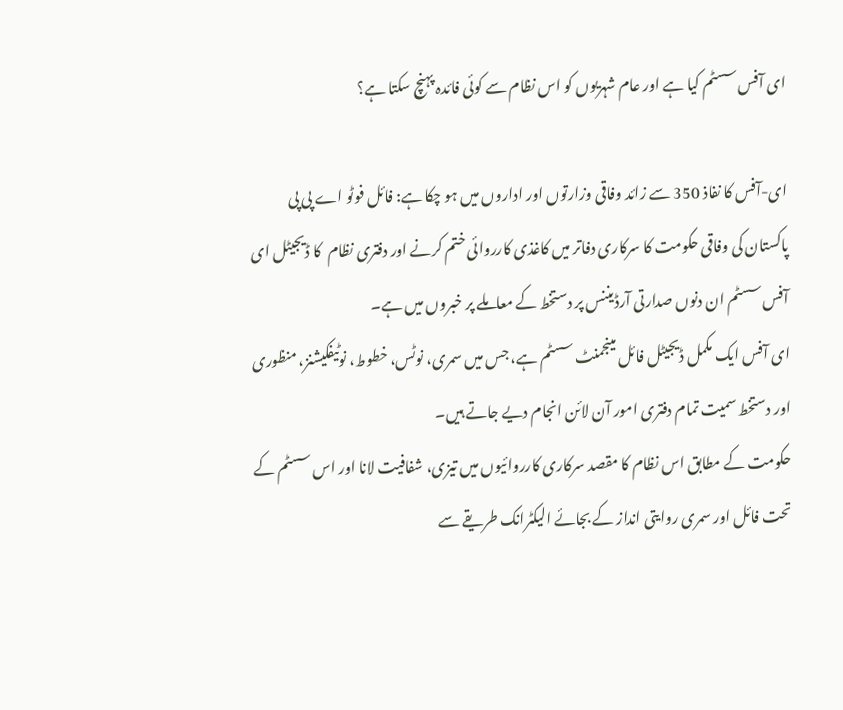ای آفس سسٹم کیا ہے اور عام شہریوں کو اس نظام سے کوئی فائدہ پہنچ سکتا ہے؟

ای-آفس کا نفاذ 350 سے زائد وفاقی وزارتوں اور اداروں میں ہو چکا ہے: فائل فوٹو اے پی پی
پاکستان کی وفاقی حکومت کا سرکاری دفاتر میں کاغذی کارروائی ختم کرنے اور دفتری نظام  کا ڈیجیٹل ای آفس سسٹم ان دنوں صدارتی آرڈیننس پر دستخط کے معاملے پر خبروں میں ہے۔
ای آفس ایک مکمل ڈیجیٹل فائل مینجمنٹ سسٹم ہے، جس میں سمری، نوٹس، خطوط، نوٹیفکیشنز، منظوری اور دستخط سمیت تمام دفتری امور آن لائن انجام دیے جاتے ہیں۔
حکومت کے مطابق اس نظام کا مقصد سرکاری کارروائیوں میں تیزی، شفافیت لانا اور اس سسٹم کے تحت فائل اور سمری روایتی انداز کے بجائے الیکٹرانک طریقے سے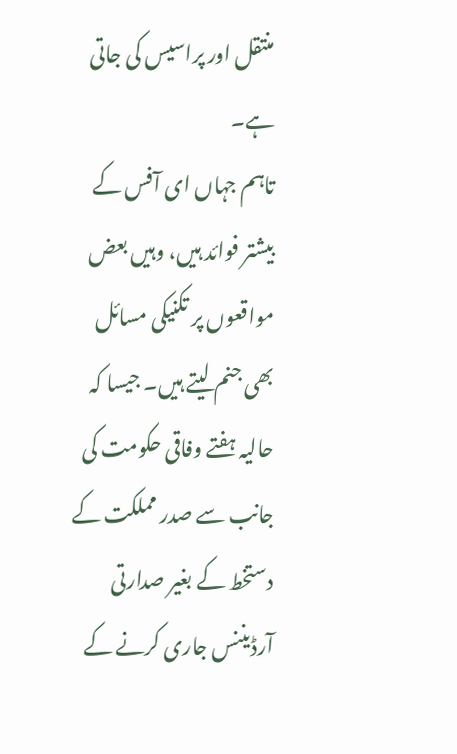منتقل اور پراسیس کی جاتی ہے۔
تاہم جہاں ای آفس کے بیشتر فوائد ہیں، وہیں بعض مواقعوں پر تکنیکی مسائل بھی جنم لیتے ہیں۔ جیسا کہ حالیہ ہفتے وفاقی حکومت کی جانب سے صدر مملکت کے دستخط کے بغیر صدارتی آرڈیننس جاری کرنے کے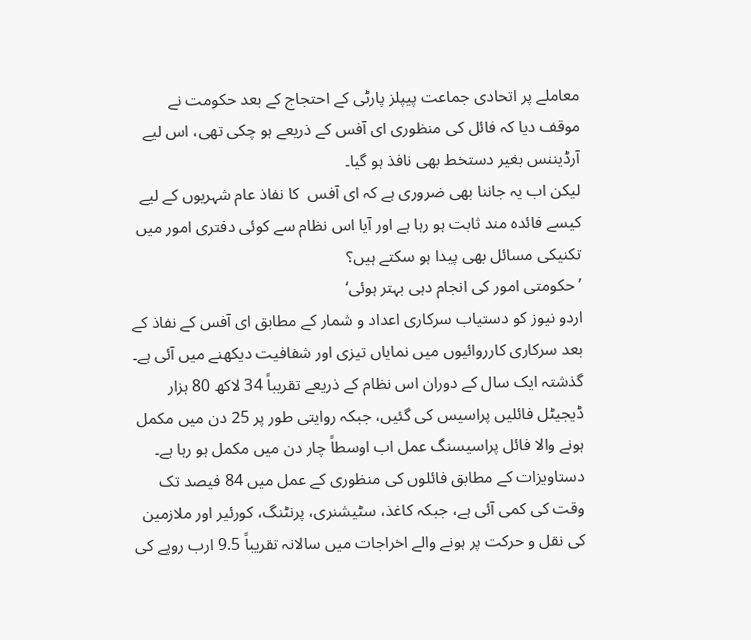معاملے پر اتحادی جماعت پیپلز پارٹی کے احتجاج کے بعد حکومت نے موقف دیا کہ فائل کی منظوری ای آفس کے ذریعے ہو چکی تھی، اس لیے آرڈیننس بغیر دستخط بھی نافذ ہو گیا۔
لیکن اب یہ جاننا بھی ضروری ہے کہ ای آفس  کا نفاذ عام شہریوں کے لیے کیسے فائدہ مند ثابت ہو رہا ہے اور آیا اس نظام سے کوئی دفتری امور میں تکنیکی مسائل بھی پیدا ہو سکتے ہیں؟
’حکومتی امور کی انجام دہی بہتر ہوئی‘
اردو نیوز کو دستیاب سرکاری اعداد و شمار کے مطابق ای آفس کے نفاذ کے بعد سرکاری کارروائیوں میں نمایاں تیزی اور شفافیت دیکھنے میں آئی ہے۔
گذشتہ ایک سال کے دوران اس نظام کے ذریعے تقریباً 34 لاکھ 80 ہزار ڈیجیٹل فائلیں پراسیس کی گئیں، جبکہ روایتی طور پر 25 دن میں مکمل ہونے والا فائل پراسیسنگ عمل اب اوسطاً چار دن میں مکمل ہو رہا ہے۔
دستاویزات کے مطابق فائلوں کی منظوری کے عمل میں 84 فیصد تک وقت کی کمی آئی ہے، جبکہ کاغذ، سٹیشنری، پرنٹنگ، کورئیر اور ملازمین کی نقل و حرکت پر ہونے والے اخراجات میں سالانہ تقریباً 9.5 ارب روپے کی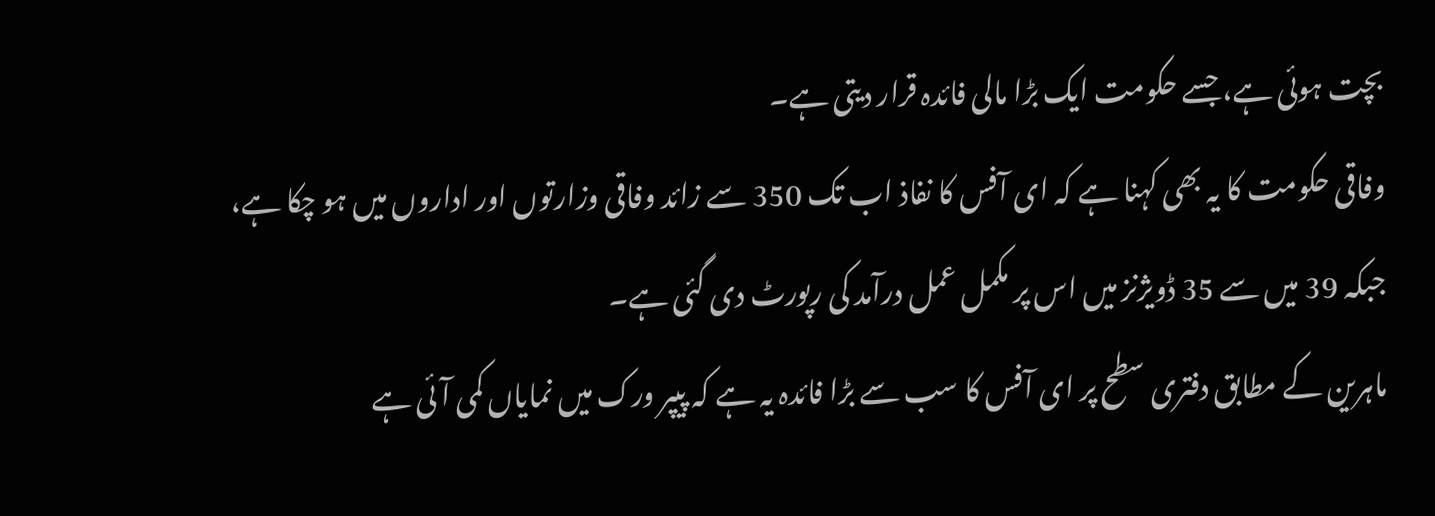بچت ہوئی ہے، جسے حکومت ایک بڑا مالی فائدہ قرار دیتی ہے۔
وفاقی حکومت کا یہ بھی کہنا ہے کہ ای آفس کا نفاذ اب تک 350 سے زائد وفاقی وزارتوں اور اداروں میں ہو چکا ہے، جبکہ 39 میں سے 35 ڈویژنز میں اس پر مکمل عمل درآمد کی رپورٹ دی گئی ہے۔
ماہرین کے مطابق دفتری سطح پر ای آفس کا سب سے بڑا فائدہ یہ ہے کہ پیپر ورک میں نمایاں کمی آئی ہے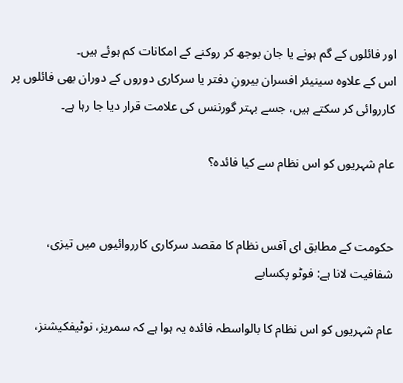اور فائلوں کے گم ہونے یا جان بوجھ کر روکنے کے امکانات کم ہوئے ہیں۔
اس کے علاوہ سینیئر افسران بیرونِ دفتر یا سرکاری دوروں کے دوران بھی فائلوں پر کارروائی کر سکتے ہیں، جسے بہتر گورننس کی علامت قرار دیا جا رہا ہے۔

عام شہریوں کو اس نظام سے کیا فائدہ؟


حکومت کے مطابق ای آفس نظام کا مقصد سرکاری کارروائیوں میں تیزی، شفافیت لانا ہے: فوٹو پکسابے

عام شہریوں کو اس نظام کا بالواسطہ فائدہ یہ ہوا ہے کہ سمریز، نوٹیفکیشنز،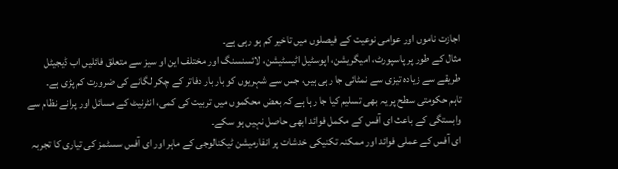اجازت ناموں اور عوامی نوعیت کے فیصلوں میں تاخیر کم ہو رہی ہے۔
مثال کے طور پر پاسپورٹ، امیگریشن، اپوسٹیل اٹیسٹیشن، لائسنسنگ اور مختلف این او سیز سے متعلق فائلیں اب ڈیجیٹل طریقے سے زیادہ تیزی سے نمٹائی جا رہی ہیں، جس سے شہریوں کو بار بار دفاتر کے چکر لگانے کی ضرورت کم پڑی ہے۔
تاہم حکومتی سطح پر یہ بھی تسلیم کیا جا رہا ہے کہ بعض محکموں میں تربیت کی کمی، انٹرنیٹ کے مسائل اور پرانے نظام سے وابستگی کے باعث ای آفس کے مکمل فوائد ابھی حاصل نہیں ہو سکے۔
ای آفس کے عملی فوائد اور ممکنہ تکنیکی خدشات پر انفارمیشن ٹیکنالوجی کے ماہر اور ای آفس سسٹمز کی تیاری کا تجربہ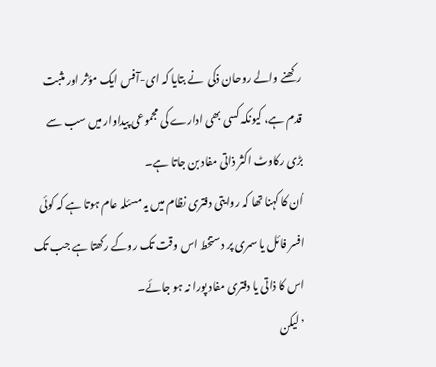رکھنے والے روحان ذکی  نے بتایا کہ ای-آفس ایک مؤثر اور مثبت قدم ہے، کیونکہ کسی بھی ادارے کی مجموعی پیداوار میں سب سے بڑی رکاوٹ اکثر ذاتی مفاد بن جاتا ہے۔
اُن کا کہنا تھا کہ روایتی دفتری نظام میں یہ مسئلہ عام ہوتا ہے کہ کوئی افسر فائل یا سمری پر دستخط اس وقت تک روکے رکھتا ہے جب تک اس کا ذاتی یا دفتری مفاد پورا نہ ہو جائے۔
’لیکن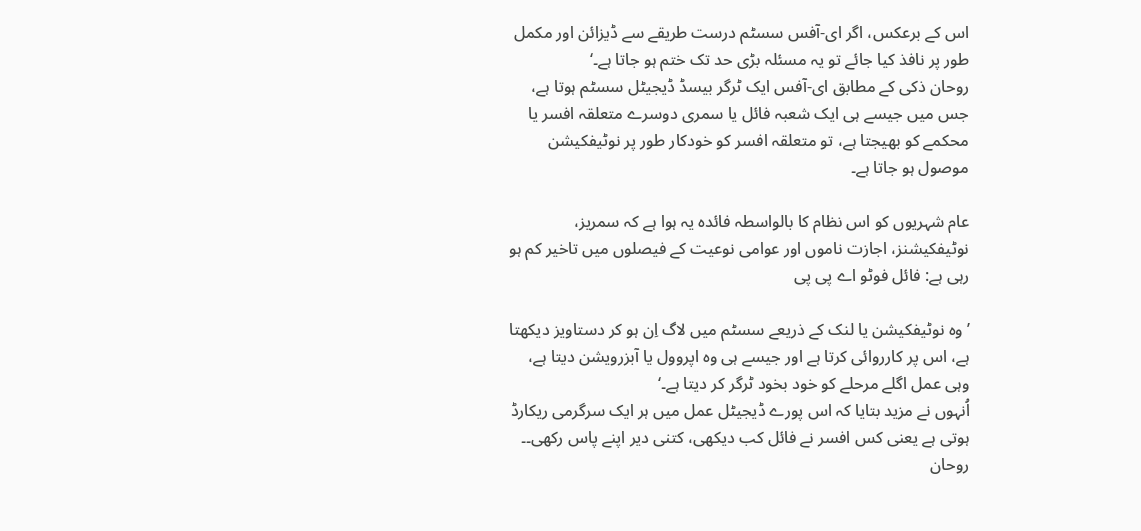اس کے برعکس، اگر ای-آفس سسٹم درست طریقے سے ڈیزائن اور مکمل طور پر نافذ کیا جائے تو یہ مسئلہ بڑی حد تک ختم ہو جاتا ہے۔‘
روحان ذکی کے مطابق ای-آفس ایک ٹرگر بیسڈ ڈیجیٹل سسٹم ہوتا ہے، جس میں جیسے ہی ایک شعبہ فائل یا سمری دوسرے متعلقہ افسر یا محکمے کو بھیجتا ہے، تو متعلقہ افسر کو خودکار طور پر نوٹیفکیشن موصول ہو جاتا ہے۔

عام شہریوں کو اس نظام کا بالواسطہ فائدہ یہ ہوا ہے کہ سمریز، نوٹیفکیشنز، اجازت ناموں اور عوامی نوعیت کے فیصلوں میں تاخیر کم ہو رہی ہے: فائل فوٹو اے پی پی

’وہ نوٹیفکیشن یا لنک کے ذریعے سسٹم میں لاگ اِن ہو کر دستاویز دیکھتا ہے، اس پر کارروائی کرتا ہے اور جیسے ہی وہ اپروول یا آبزرویشن دیتا ہے، وہی عمل اگلے مرحلے کو خود بخود ٹرگر کر دیتا ہے۔‘
اُنہوں نے مزید بتایا کہ اس پورے ڈیجیٹل عمل میں ہر ایک سرگرمی ریکارڈ ہوتی ہے یعنی کس افسر نے فائل کب دیکھی، کتنی دیر اپنے پاس رکھی۔۔
روحان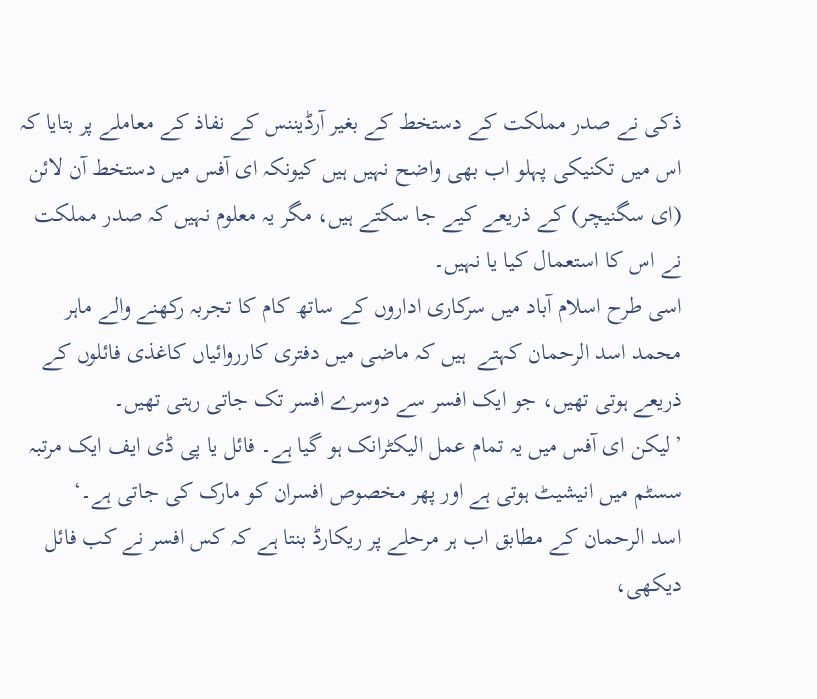ذکی نے صدر مملکت کے دستخط کے بغیر آرڈیننس کے نفاذ کے معاملے پر بتایا کہ اس میں تکنیکی پہلو اب بھی واضح نہیں ہیں کیونکہ ای آفس میں دستخط آن لائن (ای سگنیچر) کے ذریعے کیے جا سکتے ہیں، مگر یہ معلوم نہیں کہ صدر مملکت نے اس کا استعمال کیا یا نہیں۔
اسی طرح اسلام آباد میں سرکاری اداروں کے ساتھ کام کا تجربہ رکھنے والے ماہر محمد اسد الرحمان کہتے  ہیں کہ ماضی میں دفتری کارروائیاں کاغذی فائلوں کے ذریعے ہوتی تھیں، جو ایک افسر سے دوسرے افسر تک جاتی رہتی تھیں۔
’لیکن ای آفس میں یہ تمام عمل الیکٹرانک ہو گیا ہے۔ فائل یا پی ڈی ایف ایک مرتبہ سسٹم میں انیشیٹ ہوتی ہے اور پھر مخصوص افسران کو مارک کی جاتی ہے۔‘
اسد الرحمان کے مطابق اب ہر مرحلے پر ریکارڈ بنتا ہے کہ کس افسر نے کب فائل دیکھی،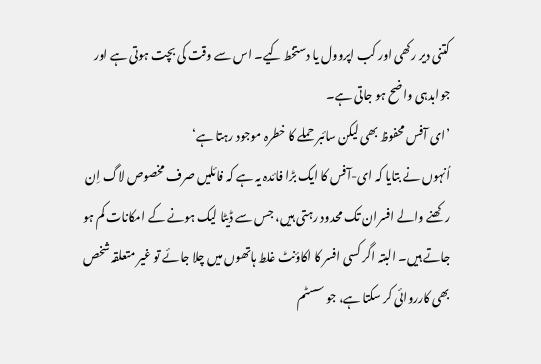کتنی دیر رکھی اور کب اپروول یا دستخط کیے۔ اس سے وقت کی بچت ہوتی ہے اور جوابدہی واضح ہو جاتی ہے۔
’ای آفس محفوظ بھی لیکن سائبر حملے کا خطرہ موجود رہتا ہے‘
اُنہوں نے بتایا کہ ای-آفس کا ایک بڑا فائدہ یہ ہے کہ فائلیں صرف مخصوص لاگ اِن رکھنے والے افسران تک محدود رہتی ہیں، جس سے ڈیٹا لیک ہونے کے امکانات کم ہو جاتے ہیں۔ البتہ اگر کسی افسر کا اکاؤنٹ غلط ہاتھوں میں چلا جائے تو غیر متعلقہ شخص بھی کارروائی کر سکتا ہے، جو سسٹم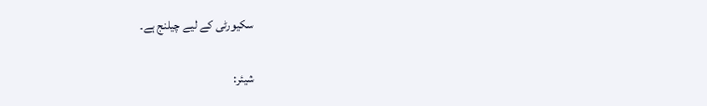سکیورٹی کے لیے چیلنج ہے۔

شیئر: